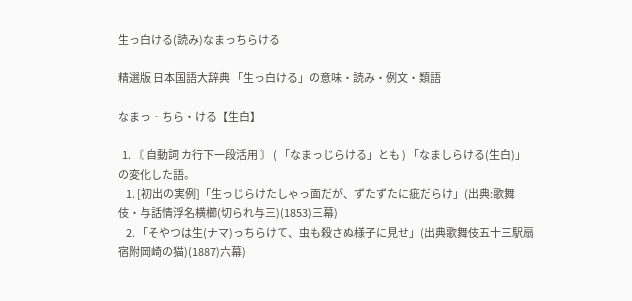生っ白ける(読み)なまっちらける

精選版 日本国語大辞典 「生っ白ける」の意味・読み・例文・類語

なまっ‐ちら・ける【生白】

  1. 〘 自動詞 カ行下一段活用 〙 ( 「なまっじらける」とも ) 「なましらける(生白)」の変化した語。
    1. [初出の実例]「生っじらけたしゃっ面だが、ずたずたに疵だらけ」(出典:歌舞伎・与話情浮名横櫛(切られ与三)(1853)三幕)
    2. 「そやつは生(ナマ)っちらけて、虫も殺さぬ様子に見せ」(出典歌舞伎五十三駅扇宿附岡崎の猫)(1887)六幕)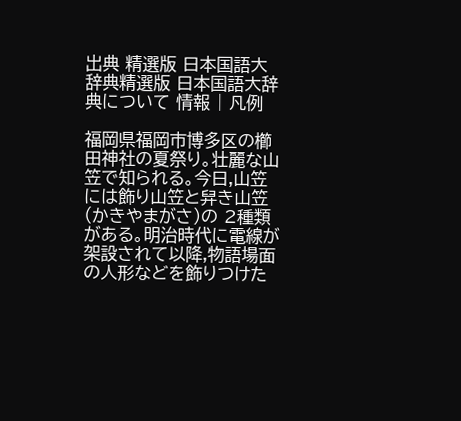出典 精選版 日本国語大辞典精選版 日本国語大辞典について 情報 | 凡例

福岡県福岡市博多区の櫛田神社の夏祭り。壮麗な山笠で知られる。今日,山笠には飾り山笠と舁き山笠(かきやまがさ)の 2種類がある。明治時代に電線が架設されて以降,物語場面の人形などを飾りつけた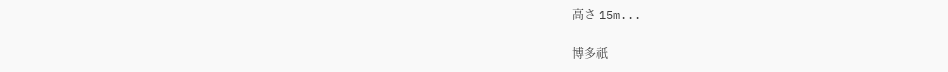高さ 15m...

博多祇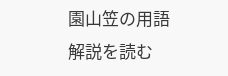園山笠の用語解説を読む